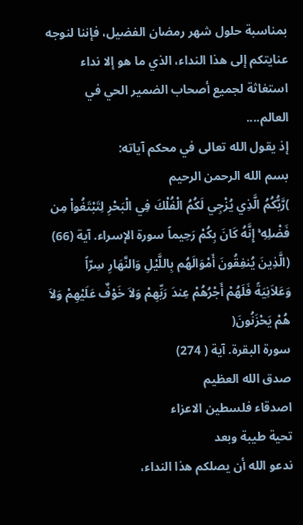بمناسبة حلول شهر رمضان الفضيل، فإننا لنوجه عنايتكم إلى هذا النداء، الذي ما هو إلا نداء استغاثة لجميع أصحاب الضمير الحي في العالم....
إذ يقول الله تعالى في محكم آياته:
بسم الله الرحمن الرحيم
)رَّبُّكُمُ الَّذِي يُزْجِي لَكُمُ الْفُلْكَ فِي الْبَحْرِ لِتَبْتَغُواْ مِن فَضْلِهِ ۚ إِنَّهُ كَانَ بِكُمْ رَحِيماً سورة الإسراء. آية (66)
(الَّذِينَ يُنفِقُونَ أَمْوَالَهُم بِاللَّيْلِ وَالنَّهَارِ سِرّاً وَعَلاَنِيَةً فَلَهُمْ أَجْرُهُمْ عِندَ رَبِّهِمْ وَلاَ خَوْفٌ عَلَيْهِمْ وَلاَ هُمْ يَحْزَنُونَ(
سورة البقرة. آية ( 274)
صدق الله العظيم
اصدقاء فلسطين الاعزاء
تحية طيبة وبعد
ندعو الله أن يصلكم هذا النداء،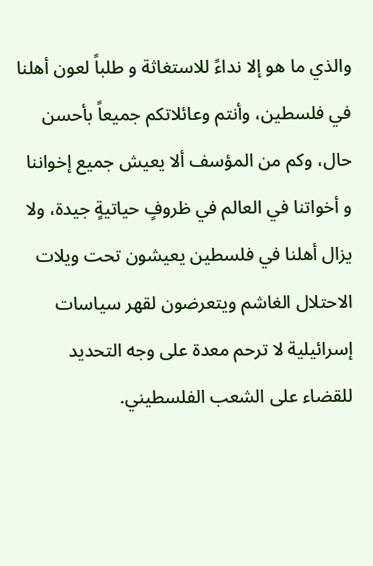والذي ما هو إلا نداءً للاستغاثة و طلباً لعون أهلنا في فلسطين، وأنتم وعائلاتكم جميعاً بأحسن حال، وكم من المؤسف ألا يعيش جميع إخواننا و أخواتنا في العالم في ظروفٍ حياتيةٍ جيدة، ولا يزال أهلنا في فلسطين يعيشون تحت ويلات الاحتلال الغاشم ويتعرضون لقهر سياسات إسرائيلية لا ترحم معدة على وجه التحديد للقضاء على الشعب الفلسطيني.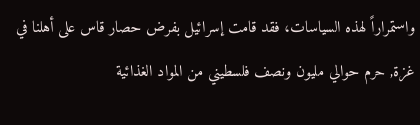واستمراراً لهذه السياسات، فقد قامت إسرائيل بفرض حصار قاس على أهلنا في غزة, حرم حوالي مليون ونصف فلسطيني من المواد الغذائية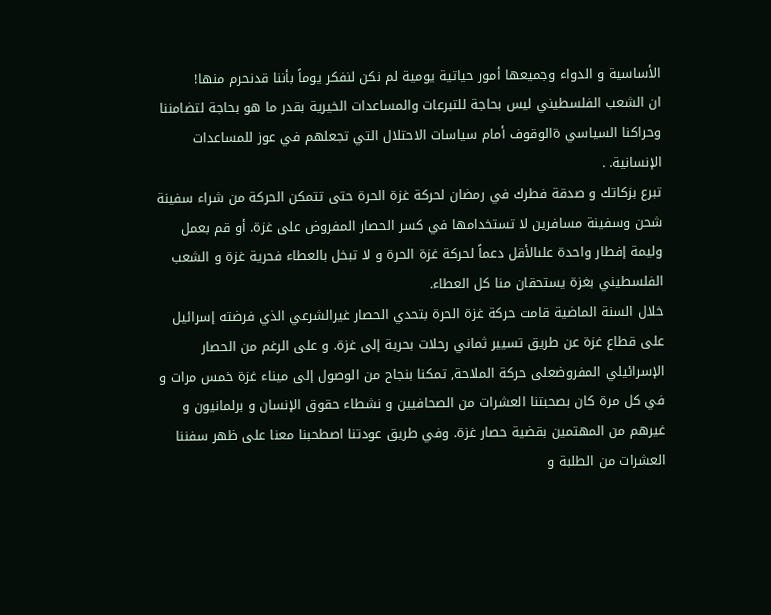الأساسية و الدواء وجميعها أمور حياتية يومية لم نكن لنفكر يوماً بأننا قدنحرم منها!
ان الشعب الفلسطيني ليس بحاجة للتبرعات والمساعدات الخيرية بقدر ما هو بحاجة لتضامننا وحراكنا السياسي ةالوقوف أمام سياسات الاحتلال التي تجعلهم في عوز للمساعدات الإنسانية. .
تبرع بزكاتك و صدقة فطرك في رمضان لحركة غزة الحرة حتى تتمكن الحركة من شراء سفينة شحن وسفينة مسافرين لا تستخدامها في كسر الحصار المفروض على غزة. أو قم بعمل وليمة إفطار واحدة علىالأقل دعماً لحركة غزة الحرة و لا تبخل بالعطاء فحرية غزة و الشعب الفلسطيني بغزة يستحقان منا كل العطاء.
خلال السنة الماضية قامت حركة غزة الحرة بتحدي الحصار غيرالشرعي الذي فرضته إسرائيل على قطاع غزة عن طريق تسيير ثماني رحلات بحرية إلى غزة. و على الرغم من الحصار الإسرائيلي المفروضعلى حركة الملاحة, تمكنا بنجاح من الوصول إلى ميناء غزة خمس مرات و في كل مرة كان بصحبتنا العشرات من الصحافيين و نشطاء حقوق الإنسان و برلمانيون و غيرهم من المهتمين بقضية حصار غزة. وفي طريق عودتنا اصطحبنا معنا على ظهر سفننا العشرات من الطلبة و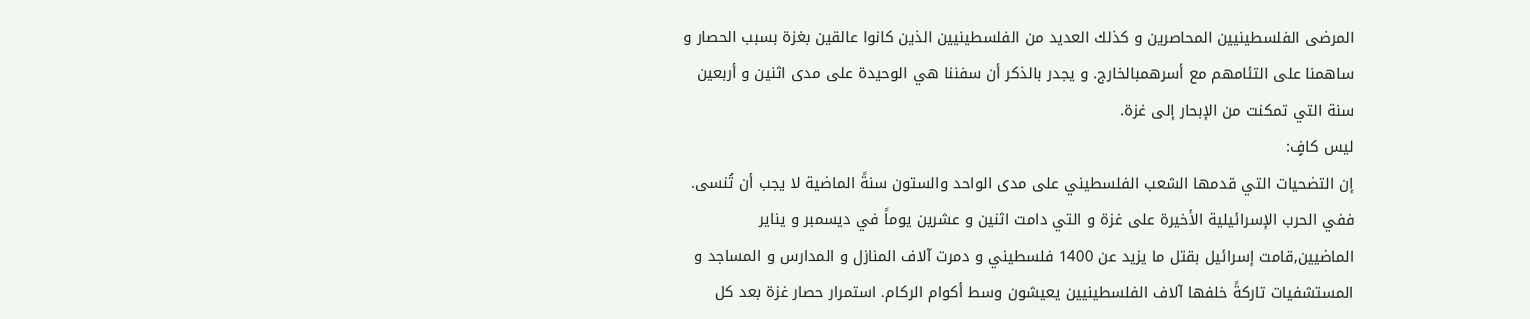المرضى الفلسطينيين المحاصرين و كذلك العديد من الفلسطينيين الذين كانوا عالقين بغزة بسبب الحصار و ساهمنا على التئامهم مع أسرهمبالخارج. و يجدر بالذكر أن سفننا هي الوحيدة على مدى اثنين و أربعين سنة التي تمكنت من الإبحار إلى غزة.
ليس كافٍ:
إن التضحيات التي قدمها الشعب الفلسطيني على مدى الواحد والستون سنةً الماضية لا يجب أن تُنسى. ففي الحرب الإسرائيلية الأخيرة على غزة و التي دامت اثنين و عشرين يوماً في ديسمبر و يناير الماضيين,قامت إسرائيل بقتل ما يزيد عن 1400 فلسطيني و دمرت آلاف المنازل و المدارس و المساجد و المستشفيات تاركةً خلفها آلاف الفلسطينيين يعيشون وسط أكوام الركام. استمرار حصار غزة بعد كل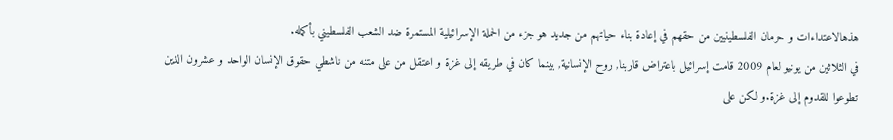هذهالاعتداءات و حرمان الفلسطينيين من حقهم في إعادة بناء حياتهم من جديد هو جزء من الحملة الإسرائيلية المستمرة ضد الشعب الفلسطيني بأكمله.
في الثلاثين من يونيو لعام 2009 قامت إسرائيل باعتراض قاربنا, روح الإنسانية, بينما كان في طريقه إلى غزة و اعتقل من على متنه من ناشطي حقوق الإنسان الواحد و عشرون الذين تطوعوا للقدوم إلى غزة.و لكن على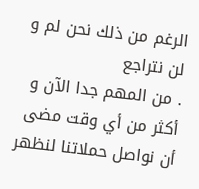الرغم من ذلك نحن لم و لن نتراجع
. من المهم جدا الآن و أكثر من أي وقت مضى أن نواصل حملاتنا لنظهر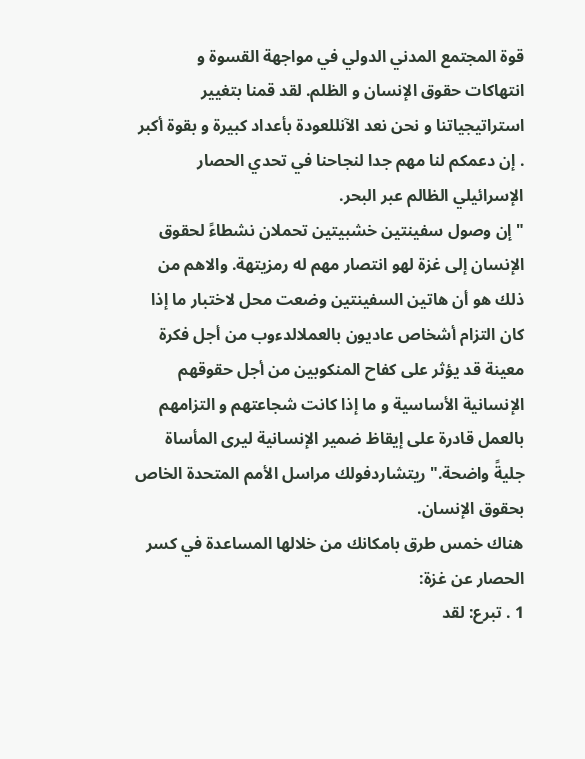قوة المجتمع المدني الدولي في مواجهة القسوة و انتهاكات حقوق الإنسان و الظلم. لقد قمنا بتغيير استراتيجياتنا و نحن نعد الآنللعودة بأعداد كبيرة و بقوة أكبر
. إن دعمكم لنا مهم جدا لنجاحنا في تحدي الحصار الإسرائيلي الظالم عبر البحر.
" إن وصول سفينتين خشبيتين تحملان نشطاءً لحقوق الإنسان إلى غزة لهو انتصار مهم له رمزيتهة. والاهم من ذلك هو أن هاتين السفينتين وضعت محل لاختبار ما إذا كان التزام أشخاص عاديون بالعملالدءوب من أجل فكرة معينة قد يؤثر على كفاح المنكوبين من أجل حقوقهم الإنسانية الأساسية و ما إذا كانت شجاعتهم و التزامهم بالعمل قادرة على إيقاظ ضمير الإنسانية ليرى المأساة جليةً واضحة." ريتشاردفولك مراسل الأمم المتحدة الخاص بحقوق الإنسان.
هناك خمس طرق بامكانك من خلالها المساعدة في كسر الحصار عن غزة:
1 . تبرع: لقد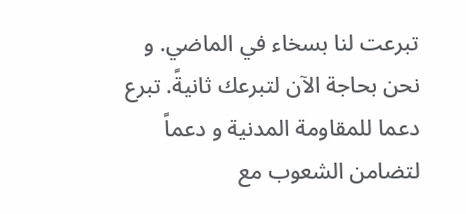تبرعت لنا بسخاء في الماضي. و نحن بحاجة الآن لتبرعك ثانيةً. تبرع دعما للمقاومة المدنية و دعماً لتضامن الشعوب مع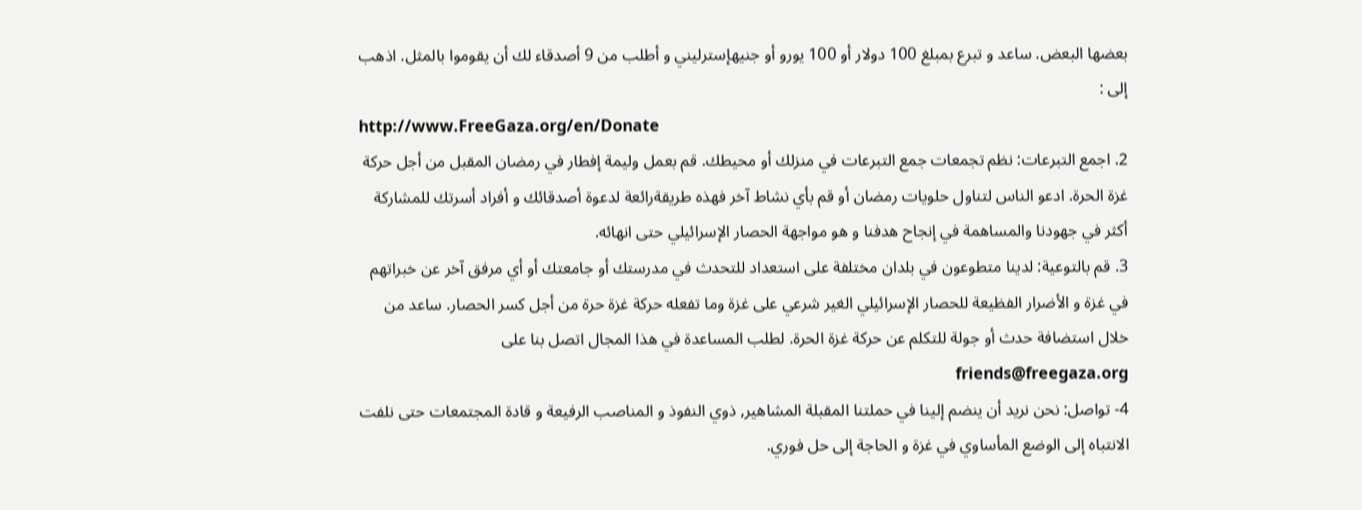بعضها البعض. ساعد و تبرع بمبلغ 100 دولار أو 100 يورو أو جنيهإسترليني و أطلب من 9 أصدقاء لك أن يقوموا بالمثل. اذهب إلى :
http://www.FreeGaza.org/en/Donate
2. اجمع التبرعات: نظم تجمعات جمع التبرعات في منزلك أو محيطك. قم بعمل وليمة إفطار في رمضان المقبل من أجل حركة غزة الحرة. ادعو الناس لتناول حلويات رمضان أو قم بأي نشاط آخر فهذه طريقةرائعة لدعوة أصدقائك و أفراد أسرتك للمشاركة أكثر في جهودنا والمساهمة في إنجاح هدفنا و هو مواجهة الحصار الإسرائيلي حتى انهائه.
3. قم بالتوعية: لدينا متطوعون في بلدان مختلفة على استعداد للتحدث في مدرستك أو جامعتك أو أي مرفق آخر عن خبراتهم في غزة و الأضرار الفظيعة للحصار الإسرائيلي الغير شرعي على غزة وما تفعله حركة غزة حرة من أجل كسر الحصار. ساعد من خلال استضافة حدث أو جولة للتكلم عن حركة غزة الحرة. لطلب المساعدة في هذا المجال اتصل بنا على friends@freegaza.org
4- تواصل: نحن نريد أن ينضم إلينا في حملتنا المقبلة المشاهير, ذوي النفوذ و المناصب الرفيعة و قادة المجتمعات حتى نلفت الانتباه إلى الوضع المأساوي في غزة و الحاجة إلى حل فوري.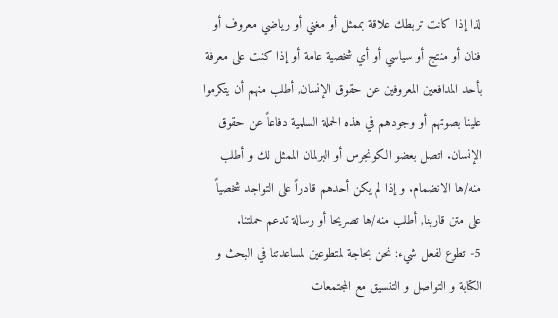لذا إذا كانت تربطك علاقة بممثل أو مغني أو رياضي معروف أو فنان أو منتج أو سياسي أو أي شخصية عامة أو إذا كنت على معرفة بأحد المدافعين المعروفين عن حقوق الإنسان, أطلب منهم أن يتكرموا علينا بصوتهم أو وجودهم في هذه الحملة السلمية دفاعاً عن حقوق الإنسان. اتصل بعضو الكونجرس أو البرلمان الممثل لك و أطلب منه/ها الانضمام. و إذا لم يكن أحدهم قادراً على التواجد شخصياً على متن قاربنا, أطلب منه/ها تصريحا أو رسالة تدعم حملتنا.
5- تطوع لفعل شيء: نحن بحاجة لمتطوعين لمساعدتنا في البحث و الكتابة و التواصل و التنسيق مع المجتمعات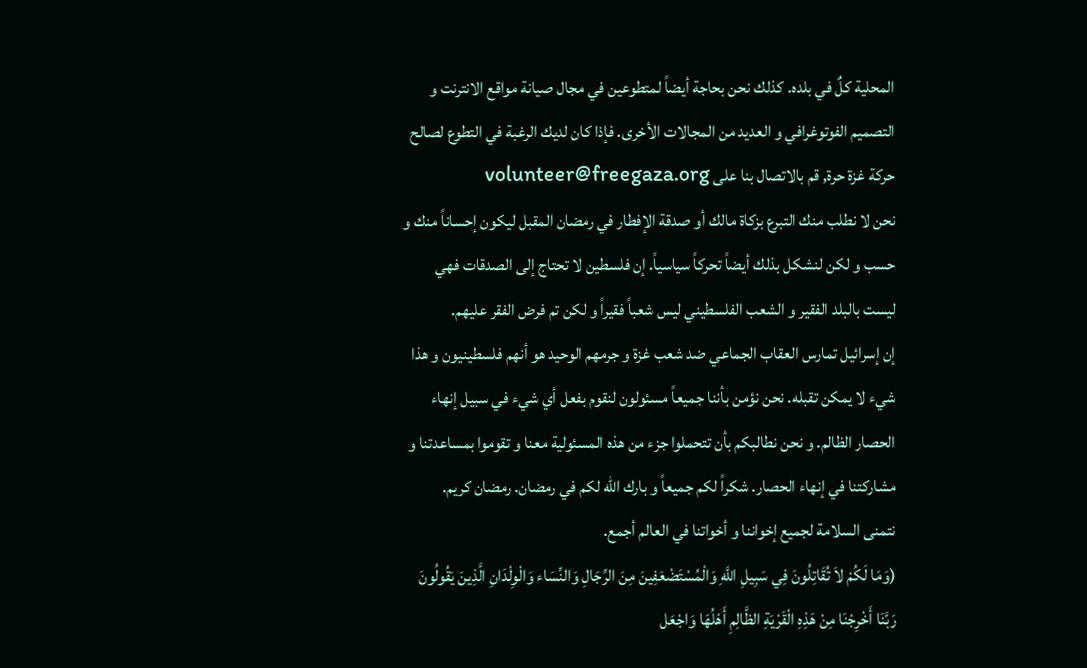المحلية كلٌ في بلده. كذلك نحن بحاجة أيضاً لمتطوعين في مجال صيانة مواقع الانترنت و التصميم الفوتوغرافي و العديد من المجالات الأخرى. فإذا كان لديك الرغبة في التطوع لصالح حركة غزة حرة, قم بالاتصال بنا على volunteer@freegaza.org
نحن لا نطلب منك التبرع بزكاة مالك أو صدقة الإفطار في رمضان المقبل ليكون إحساناً منك و حسب و لكن لنشكل بذلك أيضاً تحركاً سياسياً. إن فلسطين لا تحتاج إلى الصدقات فهي ليست بالبلد الفقير و الشعب الفلسطيني ليس شعباً فقيراً و لكن تم فرض الفقر عليهم.
إن إسرائيل تمارس العقاب الجماعي ضد شعب غزة و جرمهم الوحيد هو أنهم فلسطينيون و هذا شيء لا يمكن تقبله. نحن نؤمن بأننا جميعاً مسئولون لنقوم بفعل أي شيء في سبيل إنهاء الحصار الظالم. و نحن نطالبكم بأن تتحملوا جزء من هذه المسئولية معنا و تقوموا بمساعدتنا و مشاركتنا في إنهاء الحصار. شكراً لكم جميعاً و بارك الله لكم في رمضان. رمضان كريم.
نتمنى السلامة لجميع إخواننا و أخواتنا في العالم أجمع.
(وَمَا لَكُمْ لاَ تُقَاتِلُونَ فِي سَبِيلِ اللَّهِ وَالْمُسْتَضْعَفِينَ مِنَ الرِّجَالِ وَالنِّسَاء وَالْوِلْدَانِ الَّذِينَ يَقُولُونَ رَبَّنَا أَخْرِجْنَا مِنْ هَذِهِ الْقَرْيَةِ الظَّالِمِ أَهْلُهَا وَاجْعَل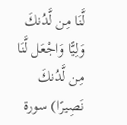لَّنَا مِن لَّدُنكَ وَلِيًّا وَاجْعَل لَّنَا مِن لَّدُنكَ نَصِيرًا) سورة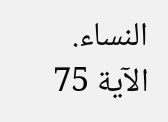النساء. الآية 75